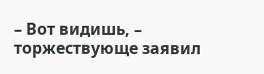– Вот видишь, – торжествующе заявил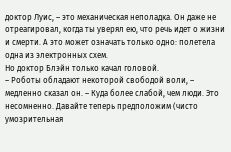доктор Луис, – это механическая неполадка. Он даже не отреагировал, когда ты уверял ею, что речь идет о жизни и смерти. А это может означать только одно: полетела одна из электронных схем.
Но доктор Блэйн только качал головой.
– Роботы обладают некоторой свободой воли, – медленно сказал он. – Куда более слабой, чем люди. Это несомненно. Давайте теперь предположим (чисто умозрительная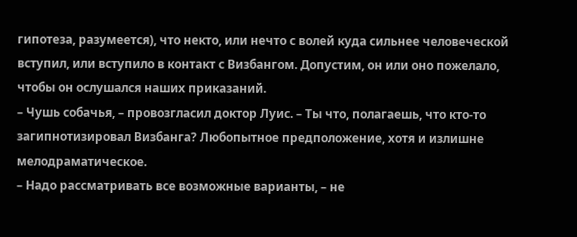гипотеза, разумеется), что некто, или нечто с волей куда сильнее человеческой вступил, или вступило в контакт с Визбангом. Допустим, он или оно пожелало, чтобы он ослушался наших приказаний.
– Чушь собачья, – провозгласил доктор Луис. – Ты что, полагаешь, что кто-то загипнотизировал Визбанга? Любопытное предположение, хотя и излишне мелодраматическое.
– Надо рассматривать все возможные варианты, – не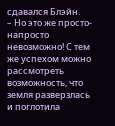сдавался Блэйн.
– Но это же просто-напросто невозможно! С тем же успехом можно рассмотреть возможность, что земля разверзлась и поглотила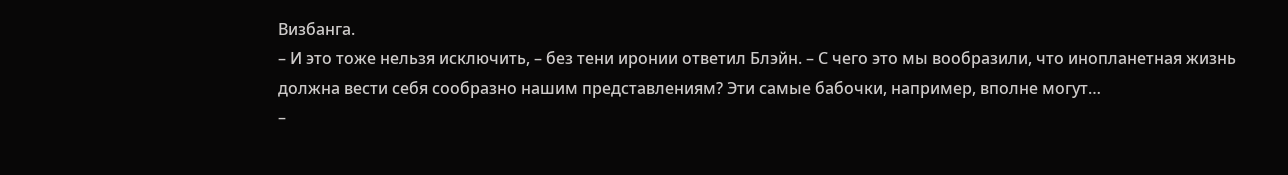Визбанга.
– И это тоже нельзя исключить, – без тени иронии ответил Блэйн. – С чего это мы вообразили, что инопланетная жизнь должна вести себя сообразно нашим представлениям? Эти самые бабочки, например, вполне могут…
–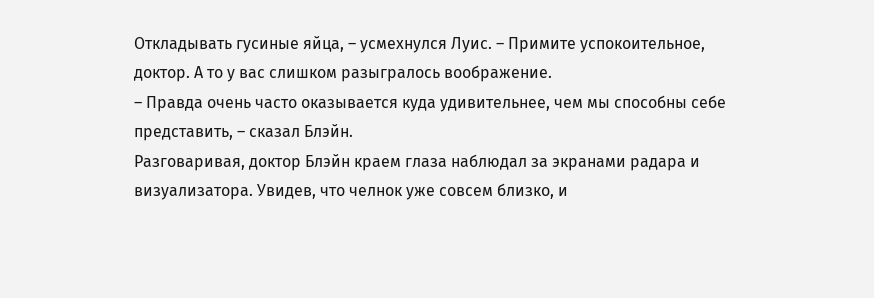Откладывать гусиные яйца, – усмехнулся Луис. – Примите успокоительное, доктор. А то у вас слишком разыгралось воображение.
– Правда очень часто оказывается куда удивительнее, чем мы способны себе представить, – сказал Блэйн.
Разговаривая, доктор Блэйн краем глаза наблюдал за экранами радара и визуализатора. Увидев, что челнок уже совсем близко, и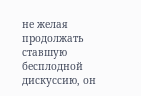не желая продолжать ставшую бесплодной дискуссию, он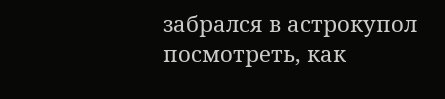забрался в астрокупол посмотреть, как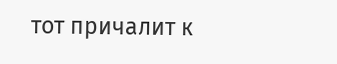тот причалит к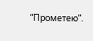“Прометею”.